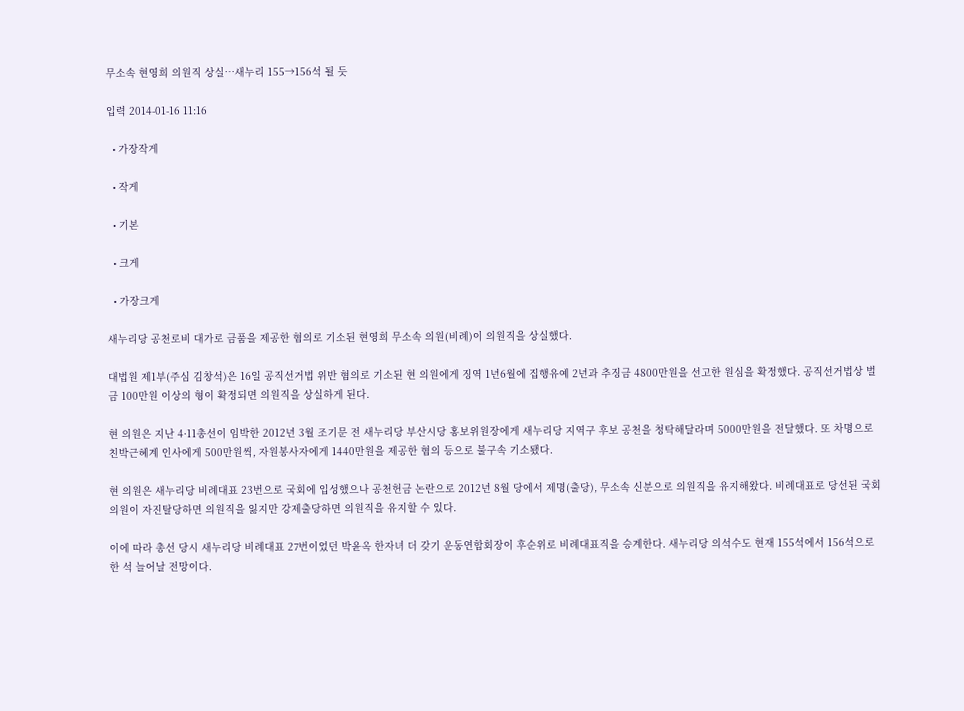무소속 현영희 의원직 상실…새누리 155→156석 될 듯

입력 2014-01-16 11:16

  • 가장작게

  • 작게

  • 기본

  • 크게

  • 가장크게

새누리당 공천로비 대가로 금품을 제공한 혐의로 기소된 현영희 무소속 의원(비례)이 의원직을 상실했다.

대법원 제1부(주심 김창석)은 16일 공직선거법 위반 혐의로 기소된 현 의원에게 징역 1년6월에 집행유예 2년과 추징금 4800만원을 선고한 원심을 확정했다. 공직선거법상 벌금 100만원 이상의 형이 확정되면 의원직을 상실하게 된다.

현 의원은 지난 4·11총선이 임박한 2012년 3월 조기문 전 새누리당 부산시당 홍보위원장에게 새누리당 지역구 후보 공천을 청탁해달라며 5000만원을 전달했다. 또 차명으로 친박근혜계 인사에게 500만원씩, 자원봉사자에게 1440만원을 제공한 혐의 등으로 불구속 기소됐다.

현 의원은 새누리당 비례대표 23번으로 국회에 입성했으나 공천헌금 논란으로 2012년 8월 당에서 제명(출당), 무소속 신분으로 의원직을 유지해왔다. 비례대표로 당선된 국회의원이 자진탈당하면 의원직을 잃지만 강제출당하면 의원직을 유지할 수 있다.

이에 따라 총선 당시 새누리당 비례대표 27번이었던 박윤옥 한자녀 더 갖기 운동연합회장이 후순위로 비례대표직을 승계한다. 새누리당 의석수도 현재 155석에서 156석으로 한 석 늘어날 전망이다.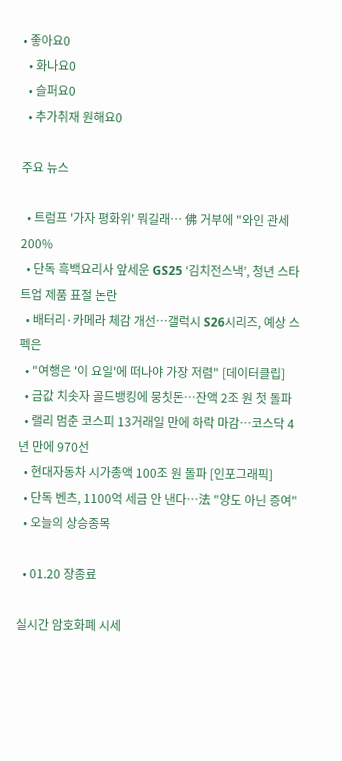• 좋아요0
  • 화나요0
  • 슬퍼요0
  • 추가취재 원해요0

주요 뉴스

  • 트럼프 '가자 평화위' 뭐길래… 佛 거부에 "와인 관세 200%
  • 단독 흑백요리사 앞세운 GS25 ‘김치전스낵’, 청년 스타트업 제품 표절 논란
  • 배터리·카메라 체감 개선…갤럭시 S26시리즈, 예상 스펙은
  • "여행은 '이 요일'에 떠나야 가장 저렴" [데이터클립]
  • 금값 치솟자 골드뱅킹에 뭉칫돈…잔액 2조 원 첫 돌파
  • 랠리 멈춘 코스피 13거래일 만에 하락 마감…코스닥 4년 만에 970선
  • 현대자동차 시가총액 100조 원 돌파 [인포그래픽]
  • 단독 벤츠, 1100억 세금 안 낸다…法 "양도 아닌 증여"
  • 오늘의 상승종목

  • 01.20 장종료

실시간 암호화폐 시세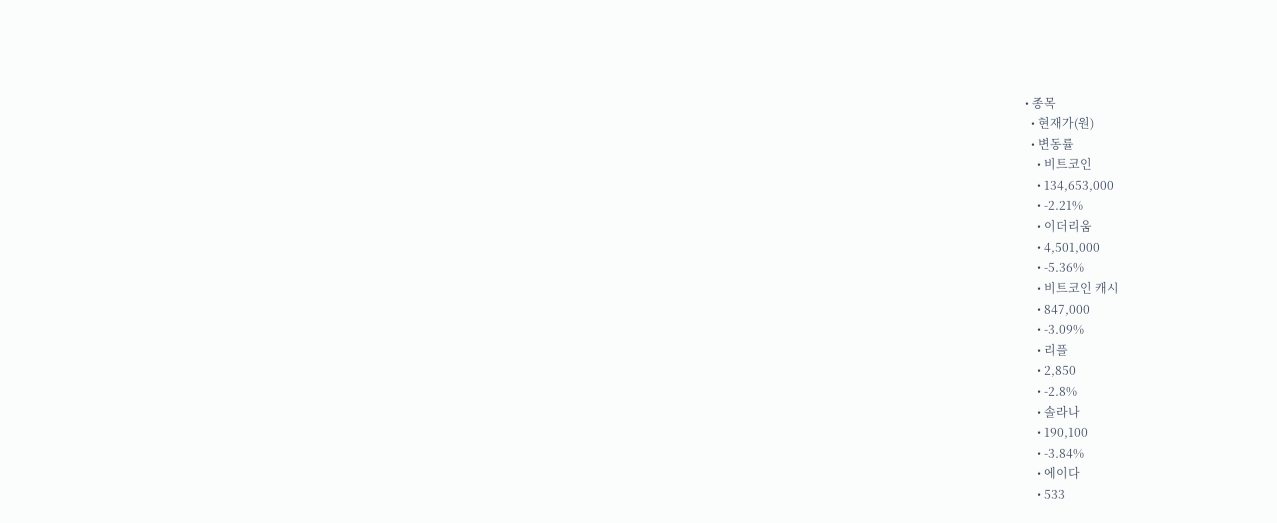• 종목
  • 현재가(원)
  • 변동률
    • 비트코인
    • 134,653,000
    • -2.21%
    • 이더리움
    • 4,501,000
    • -5.36%
    • 비트코인 캐시
    • 847,000
    • -3.09%
    • 리플
    • 2,850
    • -2.8%
    • 솔라나
    • 190,100
    • -3.84%
    • 에이다
    • 533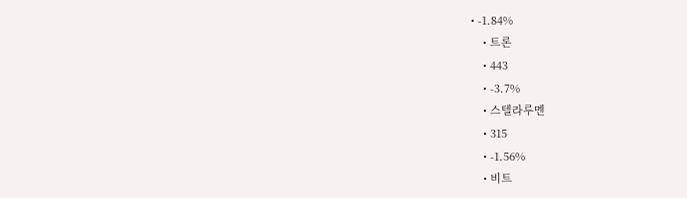• -1.84%
    • 트론
    • 443
    • -3.7%
    • 스텔라루멘
    • 315
    • -1.56%
    • 비트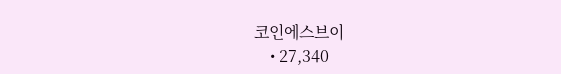코인에스브이
    • 27,340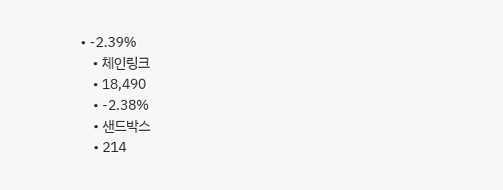• -2.39%
    • 체인링크
    • 18,490
    • -2.38%
    • 샌드박스
    • 214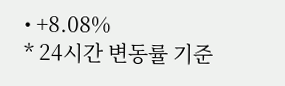• +8.08%
* 24시간 변동률 기준